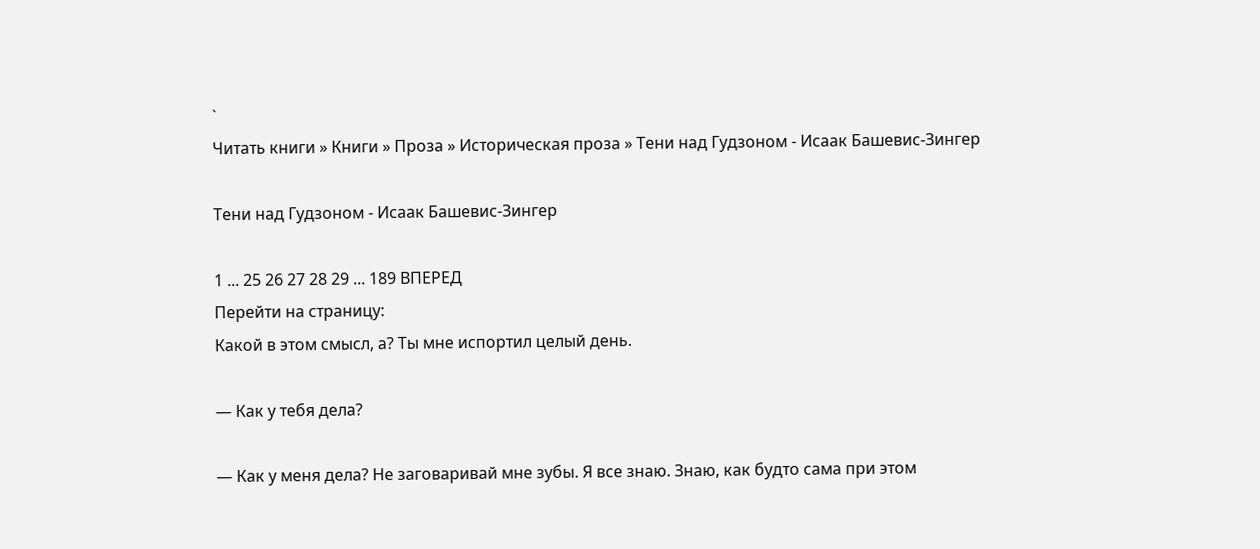`
Читать книги » Книги » Проза » Историческая проза » Тени над Гудзоном - Исаак Башевис-Зингер

Тени над Гудзоном - Исаак Башевис-Зингер

1 ... 25 26 27 28 29 ... 189 ВПЕРЕД
Перейти на страницу:
Какой в этом смысл, а? Ты мне испортил целый день.

— Как у тебя дела?

— Как у меня дела? Не заговаривай мне зубы. Я все знаю. Знаю, как будто сама при этом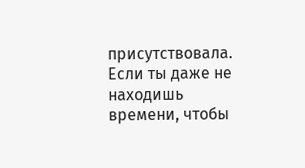присутствовала. Если ты даже не находишь времени, чтобы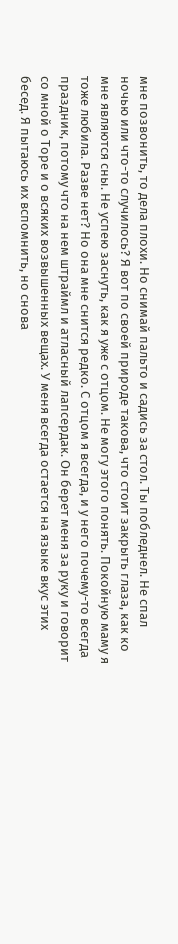мне позвонить, то дела плохи. Но снимай пальто и садись за стол. Ты побледнел. Не спал ночью или что-то случилось? Я вот по своей природе такова, что стоит закрыть глаза, как ко мне являются сны. Не успею заснуть, как я уже с отцом. Не могу этого понять. Покойную маму я тоже любила. Разве нет? Но она мне снится редко. С отцом я всегда, и у него почему-то всегда праздник, потому что на нем штраймл и атласный лапсердак. Он берет меня за руку и говорит со мной о Торе и о всяких возвышенных вещах. У меня всегда остается на языке вкус этих бесед. Я пытаюсь их вспомнить, но снова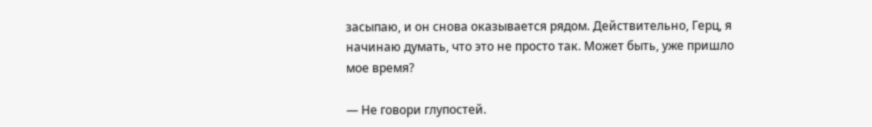засыпаю, и он снова оказывается рядом. Действительно, Герц, я начинаю думать, что это не просто так. Может быть, уже пришло мое время?

— Не говори глупостей.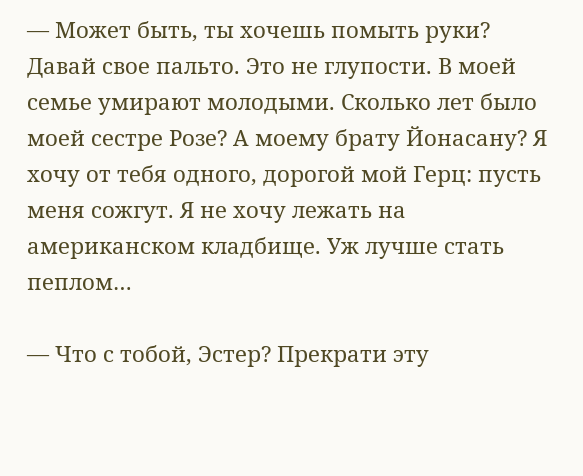— Может быть, ты хочешь помыть руки? Давай свое пальто. Это не глупости. В моей семье умирают молодыми. Сколько лет было моей сестре Розе? А моему брату Йонасану? Я хочу от тебя одного, дорогой мой Герц: пусть меня сожгут. Я не хочу лежать на американском кладбище. Уж лучше стать пеплом…

— Что с тобой, Эстер? Прекрати эту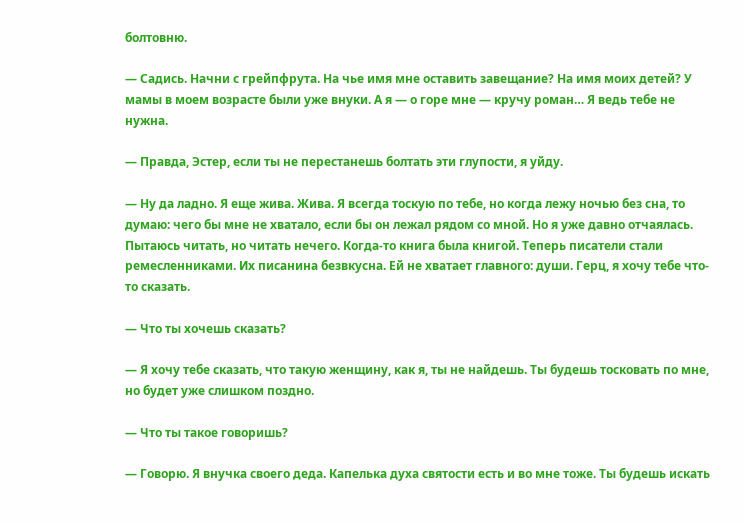болтовню.

— Садись. Начни с грейпфрута. На чье имя мне оставить завещание? На имя моих детей? У мамы в моем возрасте были уже внуки. А я — о горе мне — кручу роман… Я ведь тебе не нужна.

— Правда, Эстер, если ты не перестанешь болтать эти глупости, я уйду.

— Ну да ладно. Я еще жива. Жива. Я всегда тоскую по тебе, но когда лежу ночью без сна, то думаю: чего бы мне не хватало, если бы он лежал рядом со мной. Но я уже давно отчаялась. Пытаюсь читать, но читать нечего. Когда-то книга была книгой. Теперь писатели стали ремесленниками. Их писанина безвкусна. Ей не хватает главного: души. Герц, я хочу тебе что-то сказать.

— Что ты хочешь сказать?

— Я хочу тебе сказать, что такую женщину, как я, ты не найдешь. Ты будешь тосковать по мне, но будет уже слишком поздно.

— Что ты такое говоришь?

— Говорю. Я внучка своего деда. Капелька духа святости есть и во мне тоже. Ты будешь искать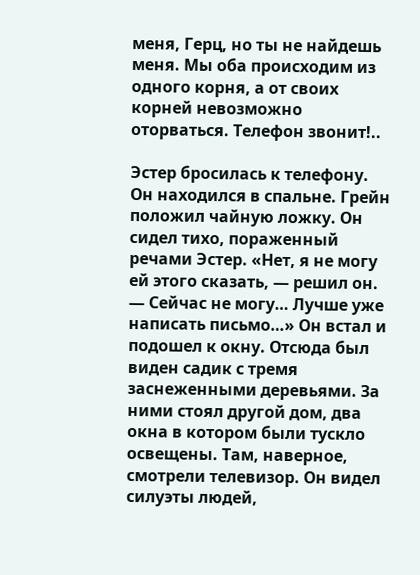меня, Герц, но ты не найдешь меня. Мы оба происходим из одного корня, а от своих корней невозможно оторваться. Телефон звонит!..

Эстер бросилась к телефону. Он находился в спальне. Грейн положил чайную ложку. Он сидел тихо, пораженный речами Эстер. «Нет, я не могу ей этого сказать, — решил он. — Сейчас не могу… Лучше уже написать письмо…» Он встал и подошел к окну. Отсюда был виден садик с тремя заснеженными деревьями. За ними стоял другой дом, два окна в котором были тускло освещены. Там, наверное, смотрели телевизор. Он видел силуэты людей,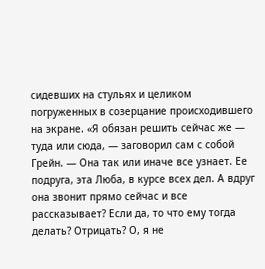сидевших на стульях и целиком погруженных в созерцание происходившего на экране. «Я обязан решить сейчас же — туда или сюда, — заговорил сам с собой Грейн. — Она так или иначе все узнает. Ее подруга, эта Люба, в курсе всех дел. А вдруг она звонит прямо сейчас и все рассказывает? Если да, то что ему тогда делать? Отрицать? О, я не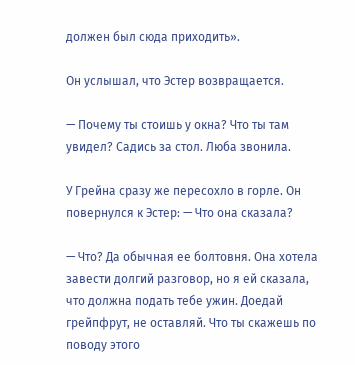должен был сюда приходить».

Он услышал, что Эстер возвращается.

— Почему ты стоишь у окна? Что ты там увидел? Садись за стол. Люба звонила.

У Грейна сразу же пересохло в горле. Он повернулся к Эстер: — Что она сказала?

— Что? Да обычная ее болтовня. Она хотела завести долгий разговор, но я ей сказала, что должна подать тебе ужин. Доедай грейпфрут, не оставляй. Что ты скажешь по поводу этого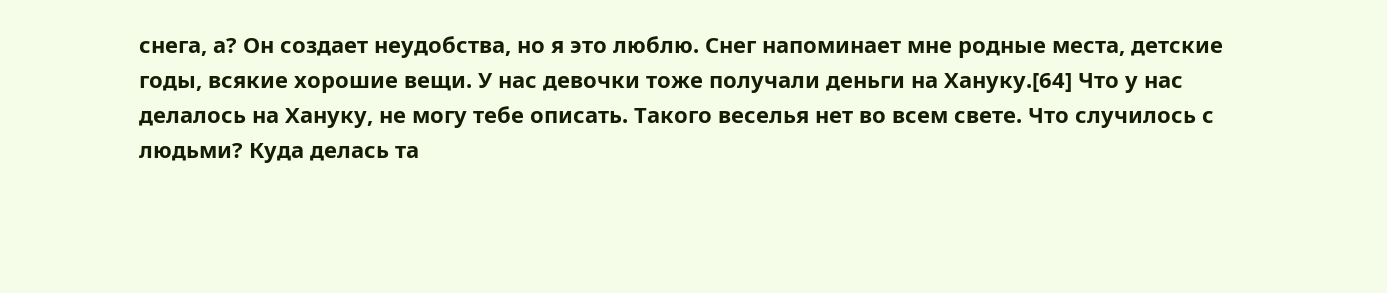снега, а? Он создает неудобства, но я это люблю. Снег напоминает мне родные места, детские годы, всякие хорошие вещи. У нас девочки тоже получали деньги на Хануку.[64] Что у нас делалось на Хануку, не могу тебе описать. Такого веселья нет во всем свете. Что случилось с людьми? Куда делась та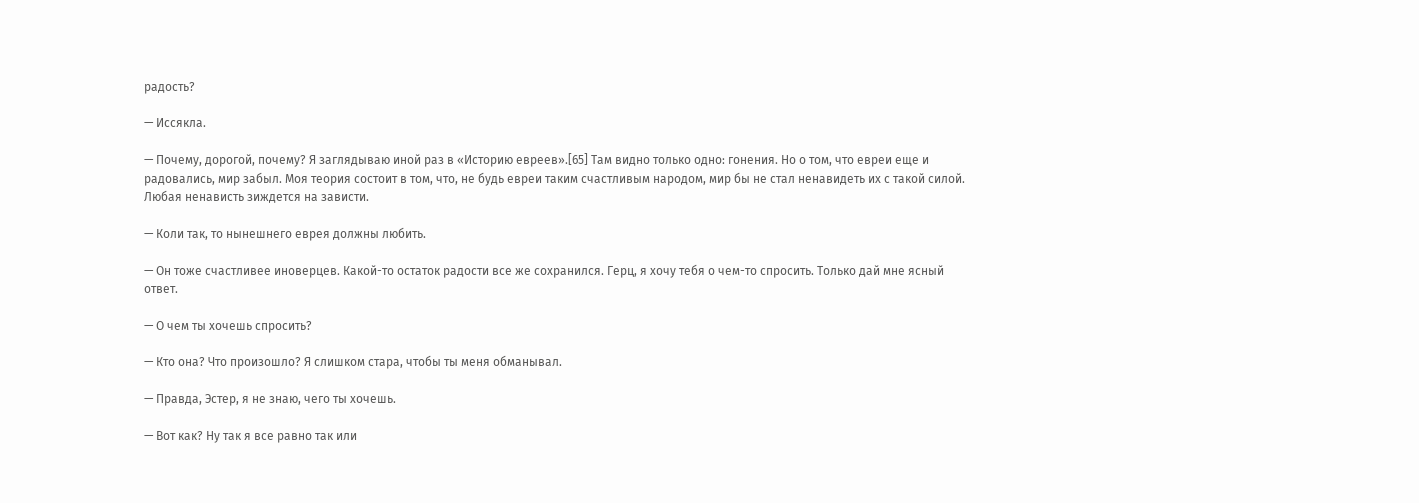радость?

— Иссякла.

— Почему, дорогой, почему? Я заглядываю иной раз в «Историю евреев».[65] Там видно только одно: гонения. Но о том, что евреи еще и радовались, мир забыл. Моя теория состоит в том, что, не будь евреи таким счастливым народом, мир бы не стал ненавидеть их с такой силой. Любая ненависть зиждется на зависти.

— Коли так, то нынешнего еврея должны любить.

— Он тоже счастливее иноверцев. Какой-то остаток радости все же сохранился. Герц, я хочу тебя о чем-то спросить. Только дай мне ясный ответ.

— О чем ты хочешь спросить?

— Кто она? Что произошло? Я слишком стара, чтобы ты меня обманывал.

— Правда, Эстер, я не знаю, чего ты хочешь.

— Вот как? Ну так я все равно так или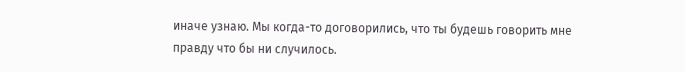иначе узнаю. Мы когда-то договорились, что ты будешь говорить мне правду что бы ни случилось.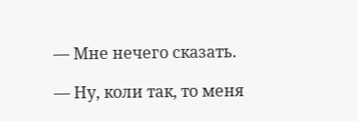— Мне нечего сказать.

— Ну, коли так, то меня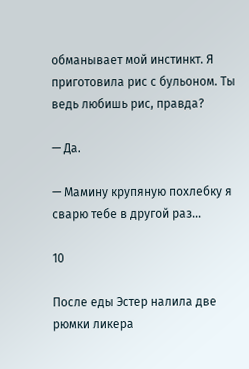обманывает мой инстинкт. Я приготовила рис с бульоном. Ты ведь любишь рис, правда?

— Да.

— Мамину крупяную похлебку я сварю тебе в другой раз…

10

После еды Эстер налила две рюмки ликера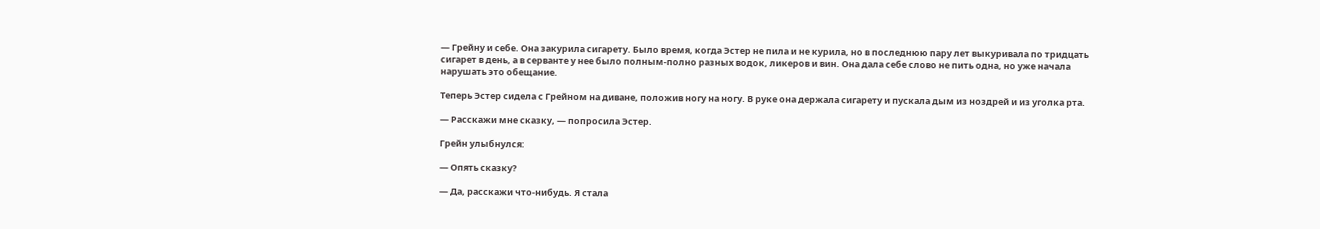— Грейну и себе. Она закурила сигарету. Было время, когда Эстер не пила и не курила, но в последнюю пару лет выкуривала по тридцать сигарет в день, а в серванте у нее было полным-полно разных водок, ликеров и вин. Она дала себе слово не пить одна, но уже начала нарушать это обещание.

Теперь Эстер сидела с Грейном на диване, положив ногу на ногу. В руке она держала сигарету и пускала дым из ноздрей и из уголка рта.

— Расскажи мне сказку, — попросила Эстер.

Грейн улыбнулся:

— Опять сказку?

— Да, расскажи что-нибудь. Я стала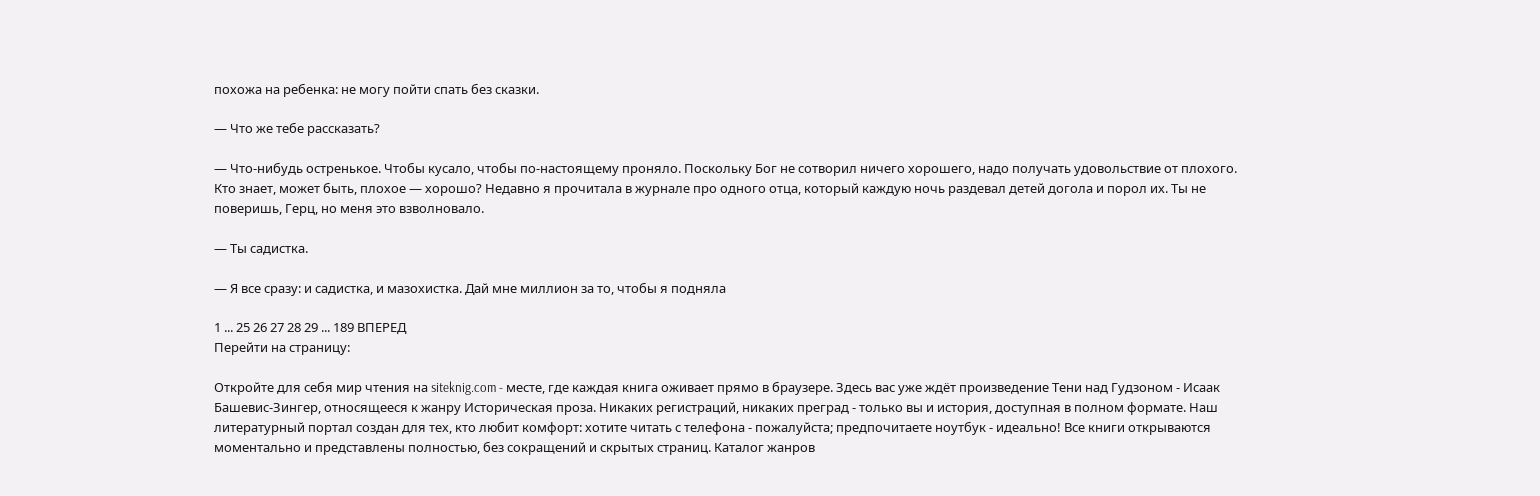похожа на ребенка: не могу пойти спать без сказки.

— Что же тебе рассказать?

— Что-нибудь остренькое. Чтобы кусало, чтобы по-настоящему проняло. Поскольку Бог не сотворил ничего хорошего, надо получать удовольствие от плохого. Кто знает, может быть, плохое — хорошо? Недавно я прочитала в журнале про одного отца, который каждую ночь раздевал детей догола и порол их. Ты не поверишь, Герц, но меня это взволновало.

— Ты садистка.

— Я все сразу: и садистка, и мазохистка. Дай мне миллион за то, чтобы я подняла

1 ... 25 26 27 28 29 ... 189 ВПЕРЕД
Перейти на страницу:

Откройте для себя мир чтения на siteknig.com - месте, где каждая книга оживает прямо в браузере. Здесь вас уже ждёт произведение Тени над Гудзоном - Исаак Башевис-Зингер, относящееся к жанру Историческая проза. Никаких регистраций, никаких преград - только вы и история, доступная в полном формате. Наш литературный портал создан для тех, кто любит комфорт: хотите читать с телефона - пожалуйста; предпочитаете ноутбук - идеально! Все книги открываются моментально и представлены полностью, без сокращений и скрытых страниц. Каталог жанров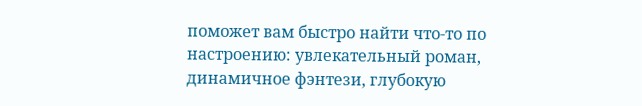поможет вам быстро найти что-то по настроению: увлекательный роман, динамичное фэнтези, глубокую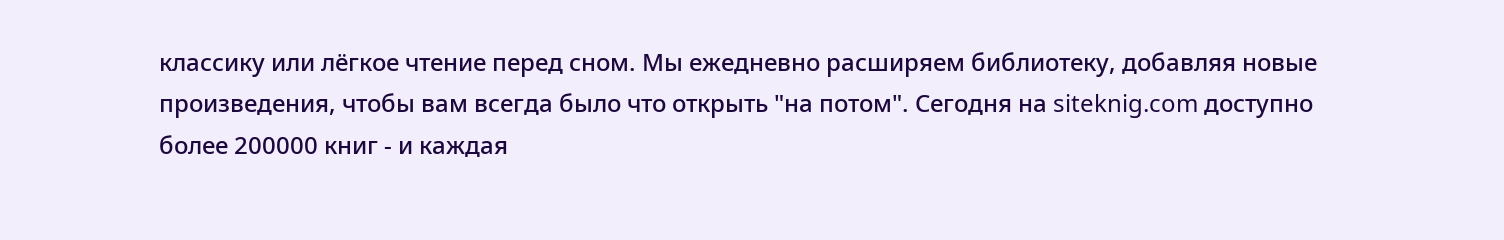классику или лёгкое чтение перед сном. Мы ежедневно расширяем библиотеку, добавляя новые произведения, чтобы вам всегда было что открыть "на потом". Сегодня на siteknig.com доступно более 200000 книг - и каждая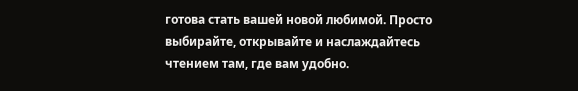готова стать вашей новой любимой. Просто выбирайте, открывайте и наслаждайтесь чтением там, где вам удобно.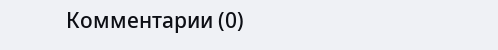Комментарии (0)